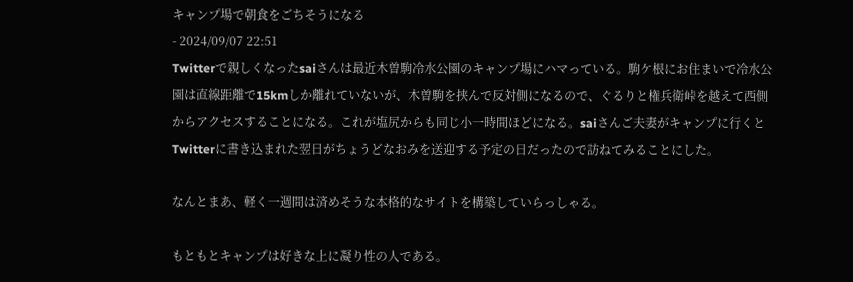キャンプ場で朝食をごちそうになる
- 2024/09/07 22:51
Twitterで親しくなったsaiさんは最近木曽駒冷水公園のキャンプ場にハマっている。駒ケ根にお住まいで冷水公園は直線距離で15kmしか離れていないが、木曽駒を挟んで反対側になるので、ぐるりと権兵衛峠を越えて西側からアクセスすることになる。これが塩尻からも同じ小一時間ほどになる。saiさんご夫妻がキャンプに行くとTwitterに書き込まれた翌日がちょうどなおみを送迎する予定の日だったので訪ねてみることにした。

なんとまあ、軽く一週間は済めそうな本格的なサイトを構築していらっしゃる。

もともとキャンプは好きな上に凝り性の人である。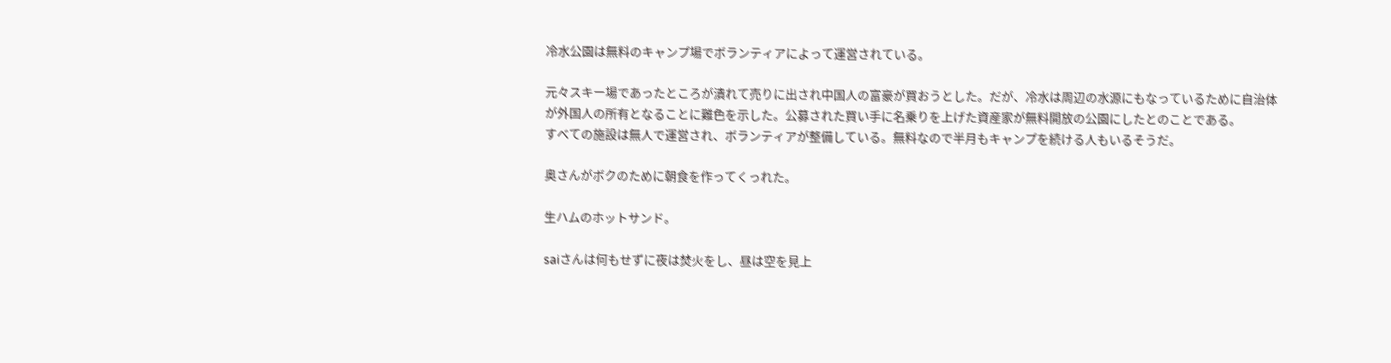冷水公園は無料のキャンプ場でボランティアによって運営されている。

元々スキー場であったところが潰れて売りに出され中国人の富豪が買おうとした。だが、冷水は周辺の水源にもなっているために自治体が外国人の所有となることに難色を示した。公募された買い手に名乗りを上げた資産家が無料開放の公園にしたとのことである。
すべての施設は無人で運営され、ボランティアが整備している。無料なので半月もキャンプを続ける人もいるそうだ。

奥さんがボクのために朝食を作ってくっれた。

生ハムのホットサンド。

saiさんは何もせずに夜は焚火をし、昼は空を見上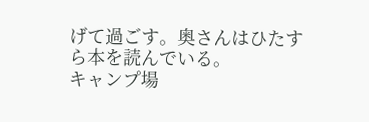げて過ごす。奥さんはひたすら本を読んでいる。
キャンプ場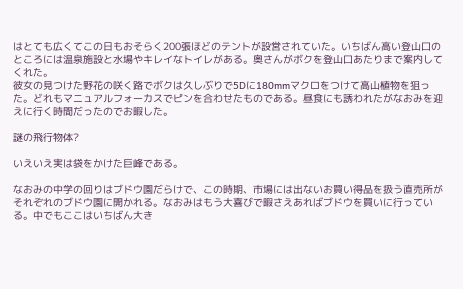はとても広くてこの日もおそらく200張ほどのテントが設営されていた。いちばん高い登山口のところには温泉施設と水場やキレイなトイレがある。奥さんがボクを登山口あたりまで案内してくれた。
彼女の見つけた野花の咲く路でボクは久しぶりで5Dに180mmマクロをつけて高山植物を狙った。どれもマニュアルフォーカスでピンを合わせたものである。昼食にも誘われたがなおみを迎えに行く時間だったのでお暇した。

謎の飛行物体?

いえいえ実は袋をかけた巨峰である。

なおみの中学の回りはブドウ園だらけで、この時期、市場には出ないお買い得品を扱う直売所がそれぞれのブドウ園に開かれる。なおみはもう大喜びで暇さえあればブドウを買いに行っている。中でもここはいちばん大き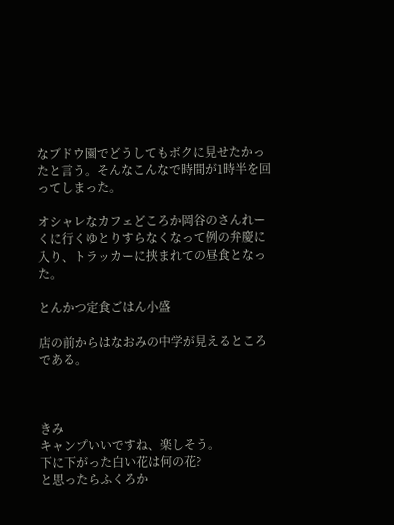なブドウ園でどうしてもボクに見せたかったと言う。そんなこんなで時間が1時半を回ってしまった。

オシャレなカフェどころか岡谷のさんれーくに行くゆとりすらなくなって例の弁慶に入り、トラッカーに挟まれての昼食となった。

とんかつ定食ごはん小盛

店の前からはなおみの中学が見えるところである。



きみ
キャンプいいですね、楽しそう。
下に下がった白い花は何の花?
と思ったらふくろか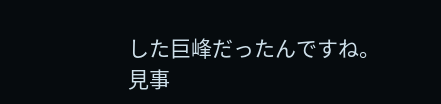した巨峰だったんですね。
見事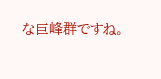な巨峰群ですね。